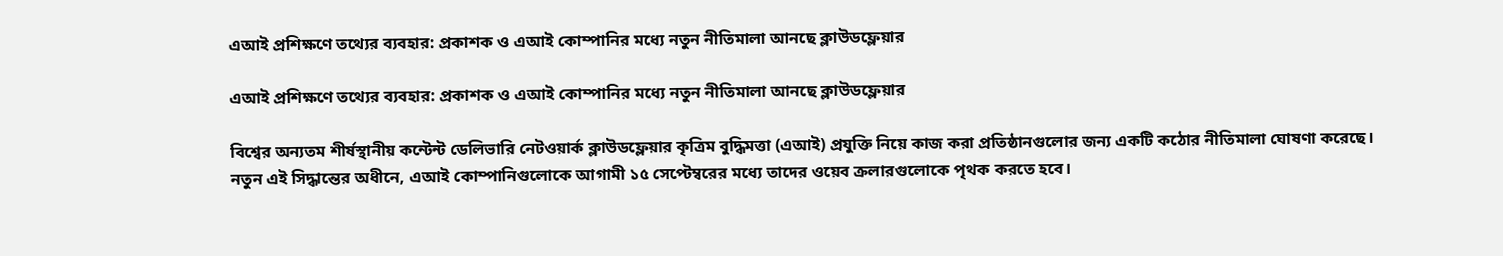এআই প্রশিক্ষণে তথ্যের ব্যবহার: প্রকাশক ও এআই কোম্পানির মধ্যে নতুন নীতিমালা আনছে ক্লাউডফ্লেয়ার

এআই প্রশিক্ষণে তথ্যের ব্যবহার: প্রকাশক ও এআই কোম্পানির মধ্যে নতুন নীতিমালা আনছে ক্লাউডফ্লেয়ার

বিশ্বের অন্যতম শীর্ষস্থানীয় কন্টেন্ট ডেলিভারি নেটওয়ার্ক ক্লাউডফ্লেয়ার কৃত্রিম বুদ্ধিমত্তা (এআই) প্রযুক্তি নিয়ে কাজ করা প্রতিষ্ঠানগুলোর জন্য একটি কঠোর নীতিমালা ঘোষণা করেছে। নতুন এই সিদ্ধান্তের অধীনে, এআই কোম্পানিগুলোকে আগামী ১৫ সেপ্টেম্বরের মধ্যে তাদের ওয়েব ক্রলারগুলোকে পৃথক করতে হবে।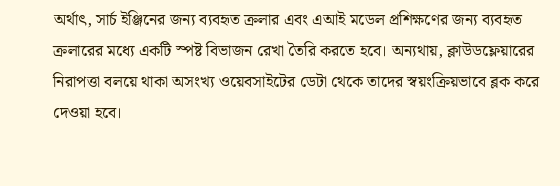অর্থাৎ, সার্চ ইঞ্জিনের জন্য ব্যবহৃত ক্রলার এবং এআই মডেল প্রশিক্ষণের জন্য ব্যবহৃত ক্রলারের মধ্যে একটি স্পষ্ট বিভাজন রেখা তৈরি করতে হবে। অন্যথায়, ক্লাউডফ্লেয়ারের নিরাপত্তা বলয়ে থাকা অসংখ্য ওয়েবসাইটের ডেটা থেকে তাদের স্বয়ংক্রিয়ভাবে ব্লক করে দেওয়া হবে।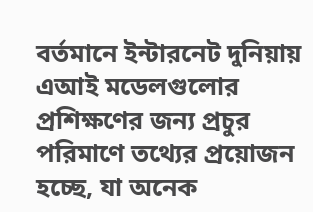বর্তমানে ইন্টারনেট দুনিয়ায় এআই মডেলগুলোর প্রশিক্ষণের জন্য প্রচুর পরিমাণে তথ্যের প্রয়োজন হচ্ছে, যা অনেক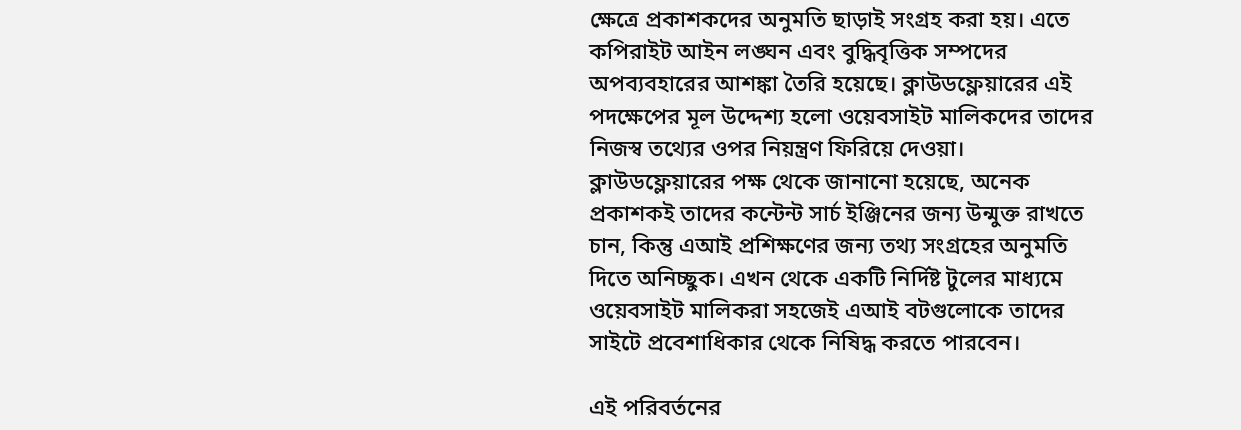ক্ষেত্রে প্রকাশকদের অনুমতি ছাড়াই সংগ্রহ করা হয়। এতে কপিরাইট আইন লঙ্ঘন এবং বুদ্ধিবৃত্তিক সম্পদের অপব্যবহারের আশঙ্কা তৈরি হয়েছে। ক্লাউডফ্লেয়ারের এই পদক্ষেপের মূল উদ্দেশ্য হলো ওয়েবসাইট মালিকদের তাদের নিজস্ব তথ্যের ওপর নিয়ন্ত্রণ ফিরিয়ে দেওয়া। ক্লাউডফ্লেয়ারের পক্ষ থেকে জানানো হয়েছে, অনেক প্রকাশকই তাদের কন্টেন্ট সার্চ ইঞ্জিনের জন্য উন্মুক্ত রাখতে চান, কিন্তু এআই প্রশিক্ষণের জন্য তথ্য সংগ্রহের অনুমতি দিতে অনিচ্ছুক। এখন থেকে একটি নির্দিষ্ট টুলের মাধ্যমে ওয়েবসাইট মালিকরা সহজেই এআই বটগুলোকে তাদের সাইটে প্রবেশাধিকার থেকে নিষিদ্ধ করতে পারবেন।

এই পরিবর্তনের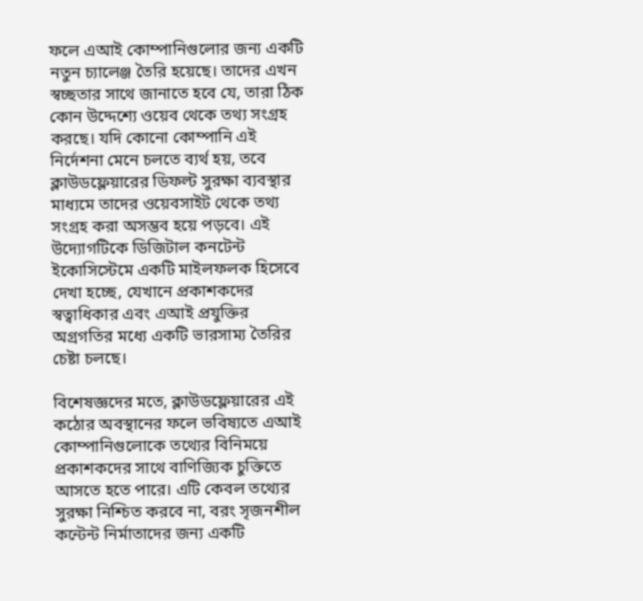ফলে এআই কোম্পানিগুলোর জন্য একটি নতুন চ্যালেঞ্জ তৈরি হয়েছে। তাদের এখন স্বচ্ছতার সাথে জানাতে হবে যে, তারা ঠিক কোন উদ্দেশ্যে ওয়েব থেকে তথ্য সংগ্রহ করছে। যদি কোনো কোম্পানি এই নির্দেশনা মেনে চলতে ব্যর্থ হয়, তবে ক্লাউডফ্লেয়ারের ডিফল্ট সুরক্ষা ব্যবস্থার মাধ্যমে তাদের ওয়েবসাইট থেকে তথ্য সংগ্রহ করা অসম্ভব হয়ে পড়বে। এই উদ্যোগটিকে ডিজিটাল কনটেন্ট ইকোসিস্টেমে একটি মাইলফলক হিসেবে দেখা হচ্ছে, যেখানে প্রকাশকদের স্বত্বাধিকার এবং এআই প্রযুক্তির অগ্রগতির মধ্যে একটি ভারসাম্য তৈরির চেষ্টা চলছে।

বিশেষজ্ঞদের মতে, ক্লাউডফ্লেয়ারের এই কঠোর অবস্থানের ফলে ভবিষ্যতে এআই কোম্পানিগুলোকে তথ্যের বিনিময়ে প্রকাশকদের সাথে বাণিজ্যিক চুক্তিতে আসতে হতে পারে। এটি কেবল তথ্যের সুরক্ষা নিশ্চিত করবে না, বরং সৃজনশীল কন্টেন্ট নির্মাতাদের জন্য একটি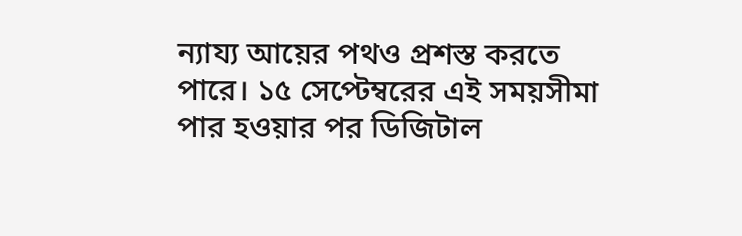ন্যায্য আয়ের পথও প্রশস্ত করতে পারে। ১৫ সেপ্টেম্বরের এই সময়সীমা পার হওয়ার পর ডিজিটাল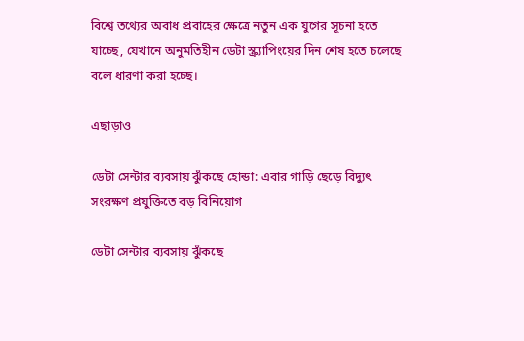বিশ্বে তথ্যের অবাধ প্রবাহের ক্ষেত্রে নতুন এক যুগের সূচনা হতে যাচ্ছে, যেখানে অনুমতিহীন ডেটা স্ক্র্যাপিংয়ের দিন শেষ হতে চলেছে বলে ধারণা করা হচ্ছে।

এছাড়াও

ডেটা সেন্টার ব্যবসায় ঝুঁকছে হোন্ডা: এবার গাড়ি ছেড়ে বিদ্যুৎ সংরক্ষণ প্রযুক্তিতে বড় বিনিয়োগ

ডেটা সেন্টার ব্যবসায় ঝুঁকছে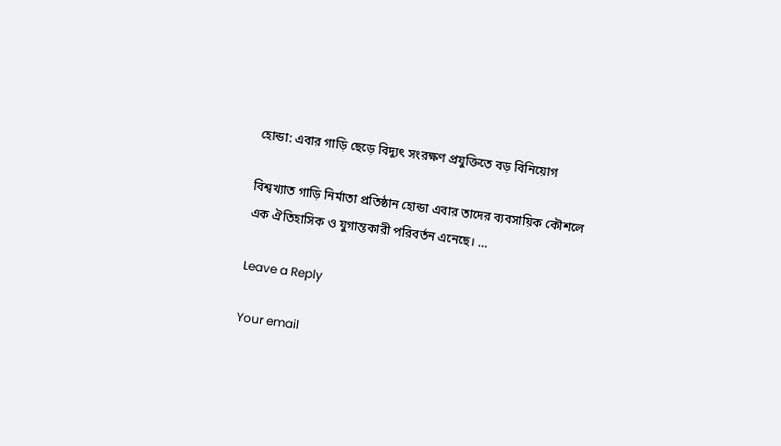হোন্ডা: এবার গাড়ি ছেড়ে বিদ্যুৎ সংরক্ষণ প্রযুক্তিতে বড় বিনিয়োগ

বিশ্বখ্যাত গাড়ি নির্মাতা প্রতিষ্ঠান হোন্ডা এবার তাদের ব্যবসায়িক কৌশলে এক ঐতিহাসিক ও যুগান্তকারী পরিবর্তন এনেছে। …

Leave a Reply

Your email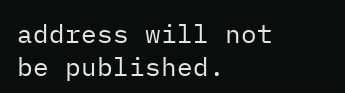address will not be published.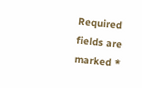Required fields are marked *